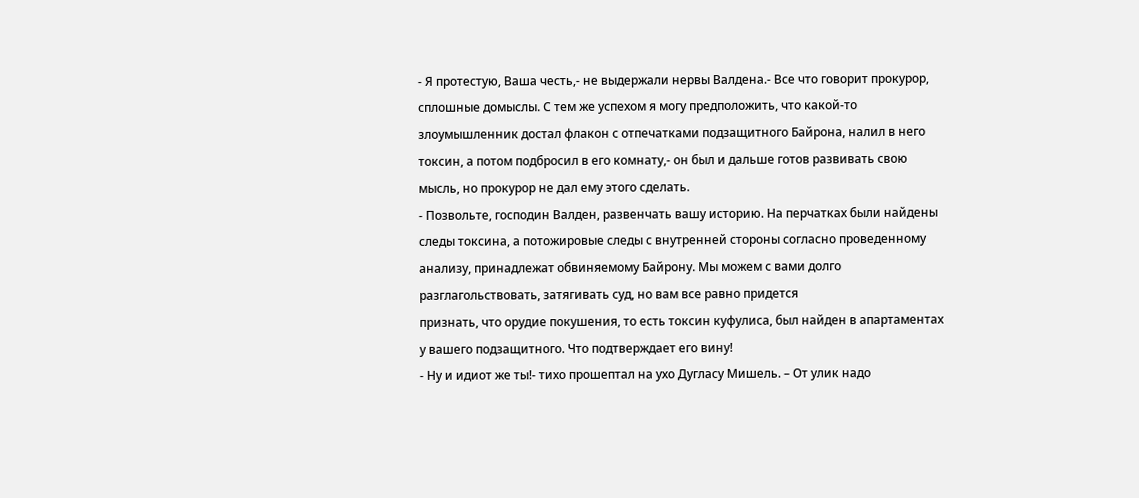- Я протестую, Ваша честь,- не выдержали нервы Валдена.- Все что говорит прокурор, сплошные домыслы. С тем же успехом я могу предположить, что какой-то злоумышленник достал флакон с отпечатками подзащитного Байрона, налил в него токсин, а потом подбросил в его комнату,- он был и дальше готов развивать свою мысль, но прокурор не дал ему этого сделать.
- Позвольте, господин Валден, развенчать вашу историю. На перчатках были найдены следы токсина, а потожировые следы с внутренней стороны согласно проведенному анализу, принадлежат обвиняемому Байрону. Мы можем с вами долго разглагольствовать, затягивать суд, но вам все равно придется
признать, что орудие покушения, то есть токсин куфулиса, был найден в апартаментах у вашего подзащитного. Что подтверждает его вину!
- Ну и идиот же ты!- тихо прошептал на ухо Дугласу Мишель. – От улик надо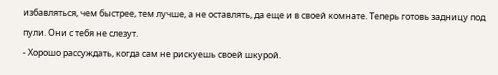избавляться, чем быстрее, тем лучше, а не оставлять, да еще и в своей комнате. Теперь готовь задницу под пули. Они с тебя не слезут.
- Хорошо рассуждать, когда сам не рискуешь своей шкурой.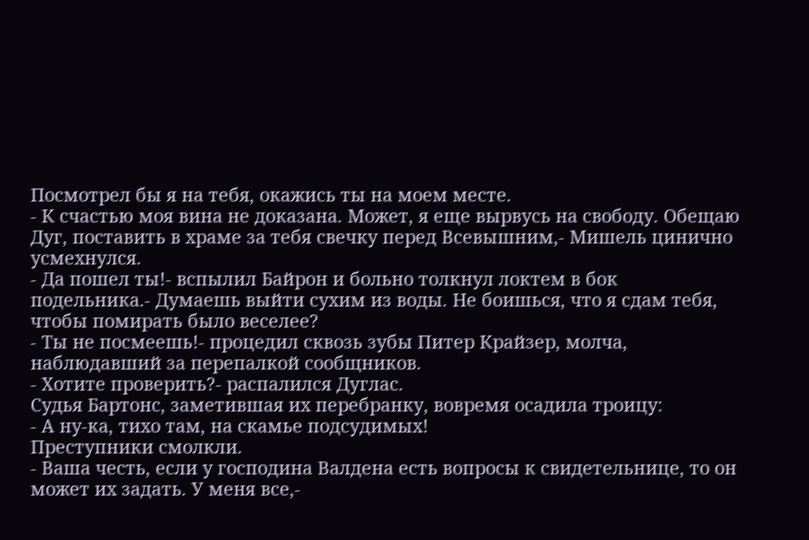Посмотрел бы я на тебя, окажись ты на моем месте.
- К счастью моя вина не доказана. Может, я еще вырвусь на свободу. Обещаю Дуг, поставить в храме за тебя свечку перед Всевышним,- Мишель цинично усмехнулся.
- Да пошел ты!- вспылил Байрон и больно толкнул локтем в бок подельника.- Думаешь выйти сухим из воды. Не боишься, что я сдам тебя, чтобы помирать было веселее?
- Ты не посмеешь!- процедил сквозь зубы Питер Крайзер, молча, наблюдавший за перепалкой сообщников.
- Хотите проверить?- распалился Дуглас.
Судья Бартонс, заметившая их перебранку, вовремя осадила троицу:
- А ну-ка, тихо там, на скамье подсудимых!
Преступники смолкли.
- Ваша честь, если у господина Валдена есть вопросы к свидетельнице, то он может их задать. У меня все,-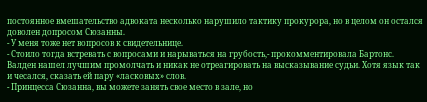постоянное вмешательство адвоката несколько нарушило тактику прокурора, но в целом он остался доволен допросом Сюзанны.
- У меня тоже нет вопросов к свидетельнице.
- Стоило тогда встревать с вопросами и нарываться на грубость,- прокомментировала Бартонс.
Валден нашел лучшим промолчать и никак не отреагировать на высказывание судьи. Хотя язык так и чесался, сказать ей пару «ласковых» слов.
- Принцесса Сюзанна, вы можете занять свое место в зале, но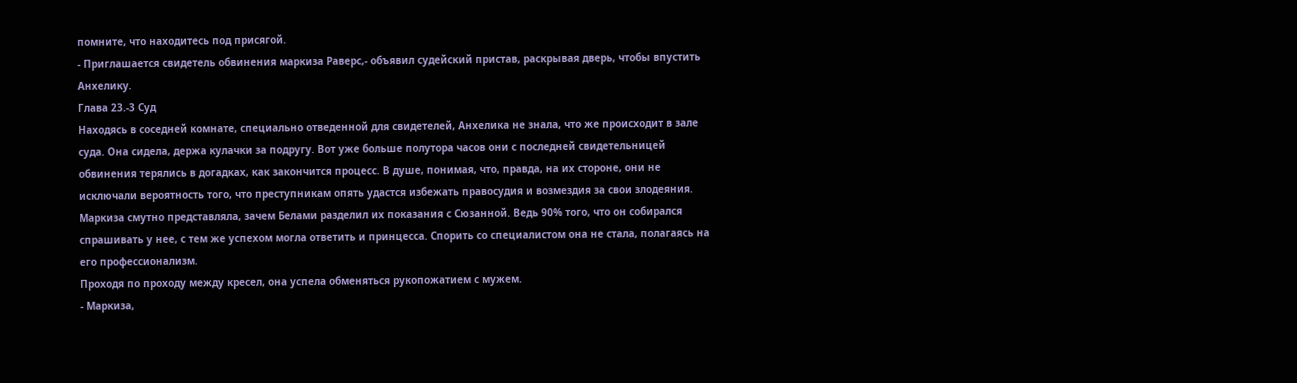помните, что находитесь под присягой.
- Приглашается свидетель обвинения маркиза Раверс,- объявил судейский пристав, раскрывая дверь, чтобы впустить Анхелику.
Глава 23.-3 Суд
Находясь в соседней комнате, специально отведенной для свидетелей, Анхелика не знала, что же происходит в зале суда. Она сидела, держа кулачки за подругу. Вот уже больше полутора часов они с последней свидетельницей обвинения терялись в догадках, как закончится процесс. В душе, понимая, что, правда, на их стороне, они не исключали вероятность того, что преступникам опять удастся избежать правосудия и возмездия за свои злодеяния.
Маркиза смутно представляла, зачем Белами разделил их показания с Сюзанной. Ведь 90% того, что он собирался спрашивать у нее, с тем же успехом могла ответить и принцесса. Спорить со специалистом она не стала, полагаясь на его профессионализм.
Проходя по проходу между кресел, она успела обменяться рукопожатием с мужем.
- Маркиза,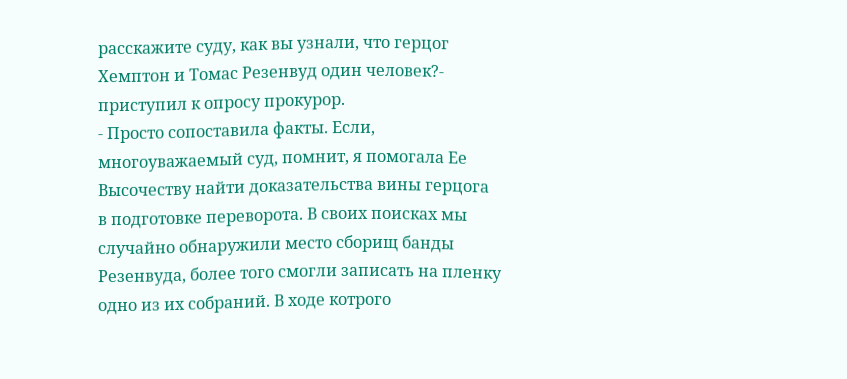расскажите суду, как вы узнали, что герцог Хемптон и Томас Резенвуд один человек?- приступил к опросу прокурор.
- Просто сопоставила факты. Если, многоуважаемый суд, помнит, я помогала Ее Высочеству найти доказательства вины герцога в подготовке переворота. В своих поисках мы случайно обнаружили место сборищ банды Резенвуда, более того смогли записать на пленку одно из их собраний. В ходе котрого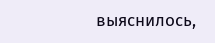выяснилось,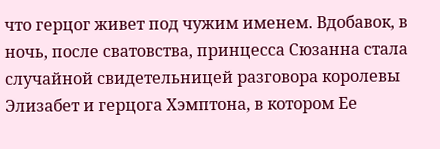что герцог живет под чужим именем. Вдобавок, в ночь, после сватовства, принцесса Сюзанна стала случайной свидетельницей разговора королевы Элизабет и герцога Хэмптона, в котором Ее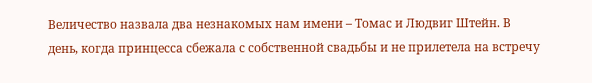Величество назвала два незнакомых нам имени – Томас и Людвиг Штейн. В день, когда принцесса сбежала с собственной свадьбы и не прилетела на встречу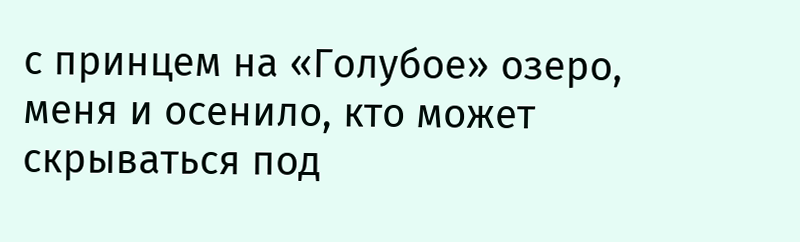с принцем на «Голубое» озеро, меня и осенило, кто может скрываться под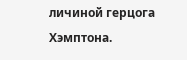личиной герцога Хэмптона.